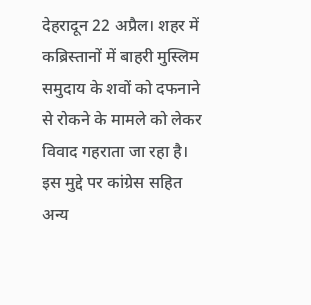देहरादून 22 अप्रैल। शहर में कब्रिस्तानों में बाहरी मुस्लिम समुदाय के शवों को दफनाने से रोकने के मामले को लेकर विवाद गहराता जा रहा है। इस मुद्दे पर कांग्रेस सहित अन्य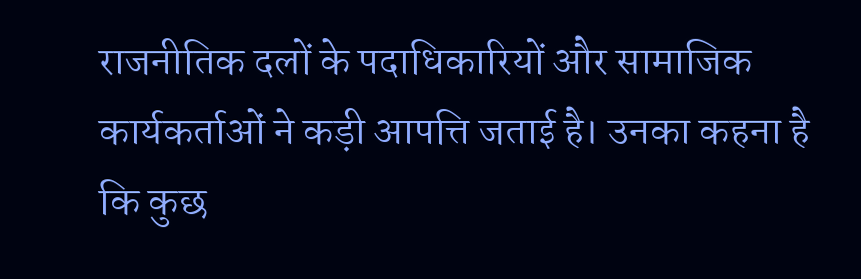राजनीतिक दलों के पदाधिकारियों और सामाजिक कार्यकर्ताओं ने कड़ी आपत्ति जताई है। उनका कहना है कि कुछ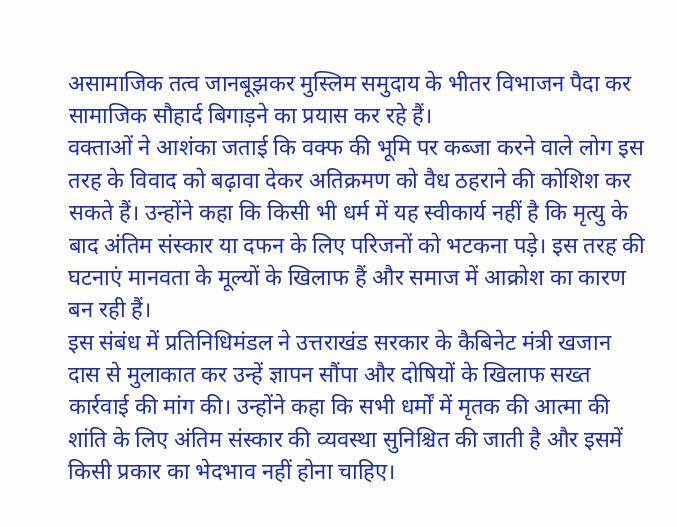असामाजिक तत्व जानबूझकर मुस्लिम समुदाय के भीतर विभाजन पैदा कर सामाजिक सौहार्द बिगाड़ने का प्रयास कर रहे हैं।
वक्ताओं ने आशंका जताई कि वक्फ की भूमि पर कब्जा करने वाले लोग इस तरह के विवाद को बढ़ावा देकर अतिक्रमण को वैध ठहराने की कोशिश कर सकते हैं। उन्होंने कहा कि किसी भी धर्म में यह स्वीकार्य नहीं है कि मृत्यु के बाद अंतिम संस्कार या दफन के लिए परिजनों को भटकना पड़े। इस तरह की घटनाएं मानवता के मूल्यों के खिलाफ हैं और समाज में आक्रोश का कारण बन रही हैं।
इस संबंध में प्रतिनिधिमंडल ने उत्तराखंड सरकार के कैबिनेट मंत्री खजान दास से मुलाकात कर उन्हें ज्ञापन सौंपा और दोषियों के खिलाफ सख्त कार्रवाई की मांग की। उन्होंने कहा कि सभी धर्मों में मृतक की आत्मा की शांति के लिए अंतिम संस्कार की व्यवस्था सुनिश्चित की जाती है और इसमें किसी प्रकार का भेदभाव नहीं होना चाहिए।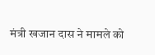मंत्री खजान दास ने मामले को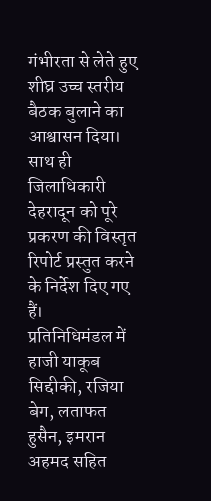गंभीरता से लेते हुए शीघ्र उच्च स्तरीय बैठक बुलाने का आश्वासन दिया। साथ ही जिलाधिकारी देहरादून को पूरे प्रकरण की विस्तृत रिपोर्ट प्रस्तुत करने के निर्देश दिए गए हैं।
प्रतिनिधिमंडल में हाजी याकूब सिद्दीकी, रजिया बेग, लताफत हुसैन, इमरान अहमद सहित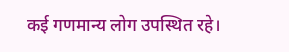कई गणमान्य लोग उपस्थित रहे।